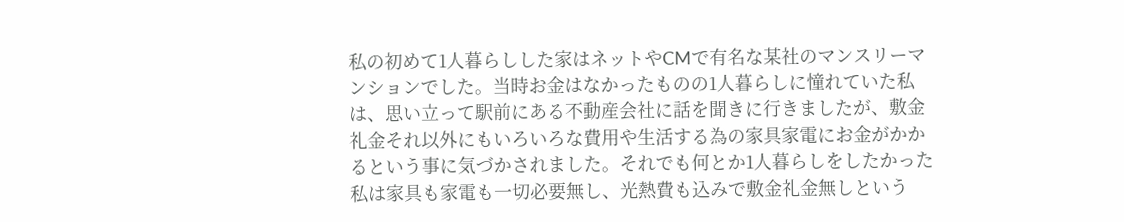私の初めて1人暮らしした家はネットやCMで有名な某社のマンスリーマンションでした。当時お金はなかったものの1人暮らしに憧れていた私は、思い立って駅前にある不動産会社に話を聞きに行きましたが、敷金礼金それ以外にもいろいろな費用や生活する為の家具家電にお金がかかるという事に気づかされました。それでも何とか1人暮らしをしたかった私は家具も家電も一切必要無し、光熱費も込みで敷金礼金無しという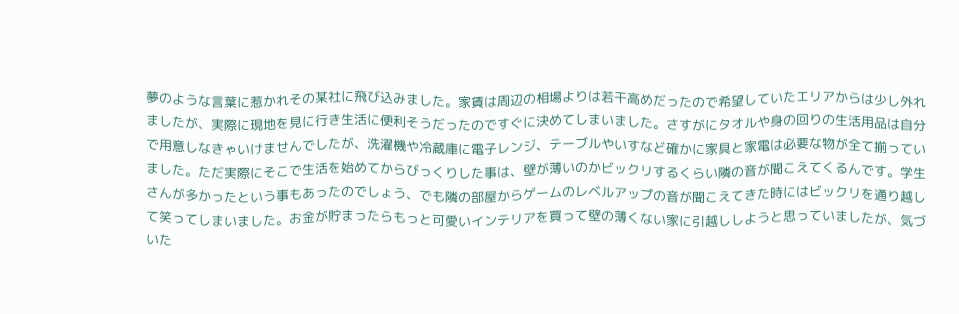夢のような言葉に惹かれその某社に飛び込みました。家賃は周辺の相場よりは若干高めだったので希望していたエリアからは少し外れましたが、実際に現地を見に行き生活に便利そうだったのですぐに決めてしまいました。さすがにタオルや身の回りの生活用品は自分で用意しなきゃいけませんでしたが、洗濯機や冷蔵庫に電子レンジ、テーブルやいすなど確かに家具と家電は必要な物が全て揃っていました。ただ実際にそこで生活を始めてからびっくりした事は、壁が薄いのかビックリするくらい隣の音が聞こえてくるんです。学生さんが多かったという事もあったのでしょう、でも隣の部屋からゲームのレベルアップの音が聞こえてきた時にはビックリを通り越して笑ってしまいました。お金が貯まったらもっと可愛いインテリアを買って壁の薄くない家に引越ししようと思っていましたが、気づいた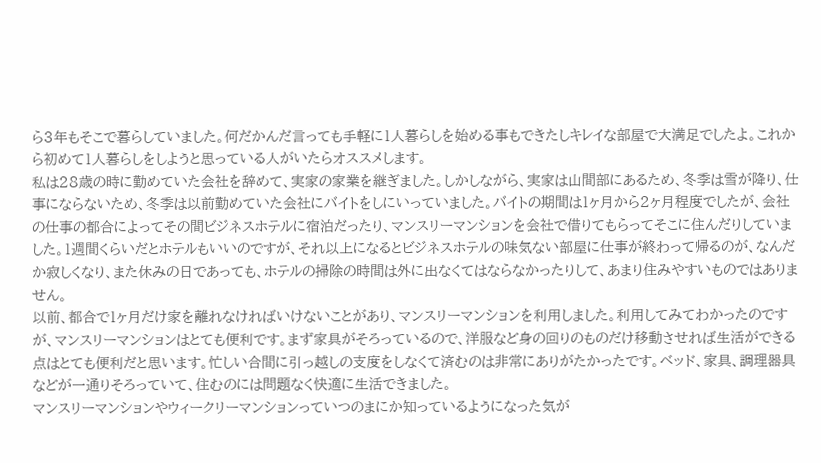ら3年もそこで暮らしていました。何だかんだ言っても手軽に1人暮らしを始める事もできたしキレイな部屋で大満足でしたよ。これから初めて1人暮らしをしようと思っている人がいたらオススメします。
私は28歳の時に勤めていた会社を辞めて、実家の家業を継ぎました。しかしながら、実家は山間部にあるため、冬季は雪が降り、仕事にならないため、冬季は以前勤めていた会社にバイトをしにいっていました。バイトの期間は1ヶ月から2ヶ月程度でしたが、会社の仕事の都合によってその間ビジネスホテルに宿泊だったり、マンスリーマンションを会社で借りてもらってそこに住んだりしていました。1週間くらいだとホテルもいいのですが、それ以上になるとビジネスホテルの味気ない部屋に仕事が終わって帰るのが、なんだか寂しくなり、また休みの日であっても、ホテルの掃除の時間は外に出なくてはならなかったりして、あまり住みやすいものではありません。
以前、都合で1ヶ月だけ家を離れなければいけないことがあり、マンスリーマンションを利用しました。利用してみてわかったのですが、マンスリーマンションはとても便利です。まず家具がそろっているので、洋服など身の回りのものだけ移動させれば生活ができる点はとても便利だと思います。忙しい合間に引っ越しの支度をしなくて済むのは非常にありがたかったです。ベッド、家具、調理器具などが一通りそろっていて、住むのには問題なく快適に生活できました。
マンスリーマンションやウィークリーマンションっていつのまにか知っているようになった気が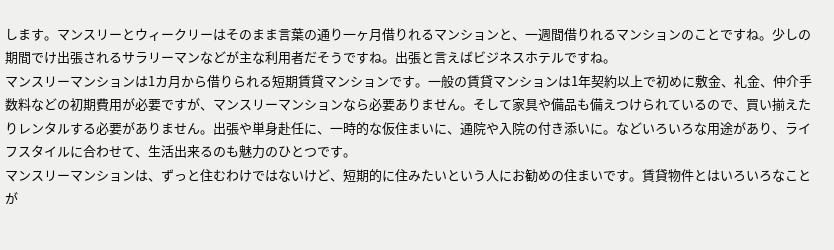します。マンスリーとウィークリーはそのまま言葉の通り一ヶ月借りれるマンションと、一週間借りれるマンションのことですね。少しの期間でけ出張されるサラリーマンなどが主な利用者だそうですね。出張と言えばビジネスホテルですね。
マンスリーマンションは1カ月から借りられる短期賃貸マンションです。一般の賃貸マンションは1年契約以上で初めに敷金、礼金、仲介手数料などの初期費用が必要ですが、マンスリーマンションなら必要ありません。そして家具や備品も備えつけられているので、買い揃えたりレンタルする必要がありません。出張や単身赴任に、一時的な仮住まいに、通院や入院の付き添いに。などいろいろな用途があり、ライフスタイルに合わせて、生活出来るのも魅力のひとつです。
マンスリーマンションは、ずっと住むわけではないけど、短期的に住みたいという人にお勧めの住まいです。賃貸物件とはいろいろなことが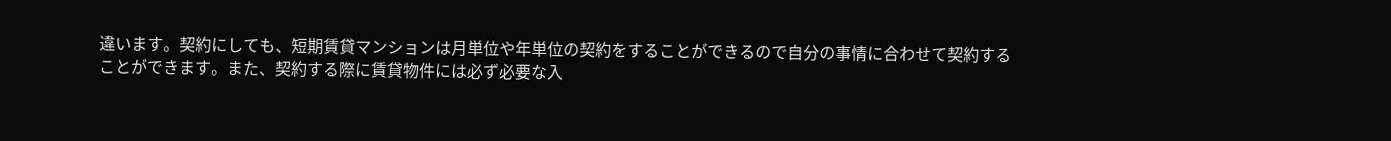違います。契約にしても、短期賃貸マンションは月単位や年単位の契約をすることができるので自分の事情に合わせて契約することができます。また、契約する際に賃貸物件には必ず必要な入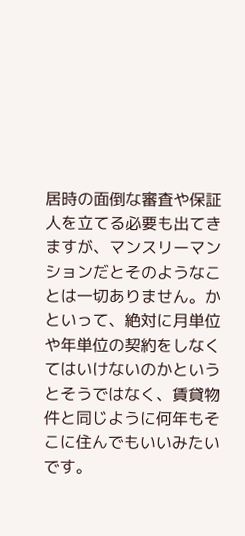居時の面倒な審査や保証人を立てる必要も出てきますが、マンスリーマンションだとそのようなことは一切ありません。かといって、絶対に月単位や年単位の契約をしなくてはいけないのかというとそうではなく、賃貸物件と同じように何年もそこに住んでもいいみたいです。